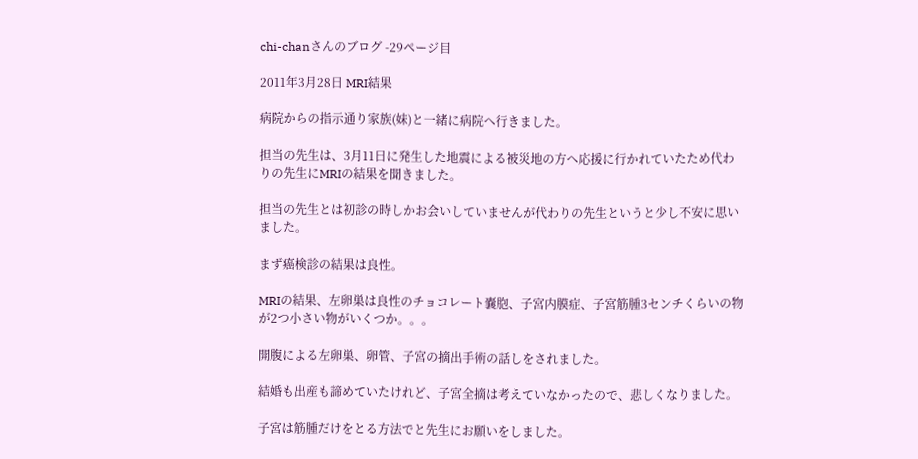chi-chanさんのブログ -29ページ目

2011年3月28日 MRI結果

病院からの指示通り家族(妹)と一緒に病院へ行きました。

担当の先生は、3月11日に発生した地震による被災地の方へ応援に行かれていたため代わりの先生にMRIの結果を聞きました。

担当の先生とは初診の時しかお会いしていませんが代わりの先生というと少し不安に思いました。

まず癌検診の結果は良性。

MRIの結果、左卵巣は良性のチョコレート嚢胞、子宮内膜症、子宮筋腫3センチくらいの物が2つ小さい物がいくつか。。。

開腹による左卵巣、卵管、子宮の摘出手術の話しをされました。

結婚も出産も諦めていたけれど、子宮全摘は考えていなかったので、悲しくなりました。

子宮は筋腫だけをとる方法でと先生にお願いをしました。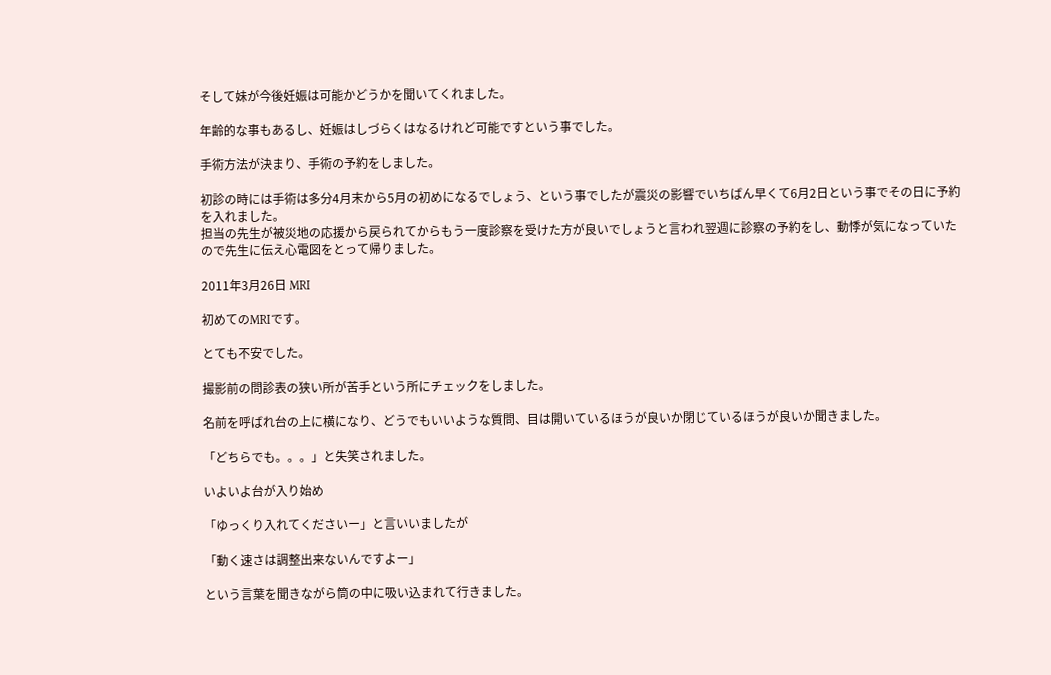そして妹が今後妊娠は可能かどうかを聞いてくれました。

年齢的な事もあるし、妊娠はしづらくはなるけれど可能ですという事でした。

手術方法が決まり、手術の予約をしました。

初診の時には手術は多分4月末から5月の初めになるでしょう、という事でしたが震災の影響でいちばん早くて6月2日という事でその日に予約を入れました。
担当の先生が被災地の応援から戻られてからもう一度診察を受けた方が良いでしょうと言われ翌週に診察の予約をし、動悸が気になっていたので先生に伝え心電図をとって帰りました。

2011年3月26日 MRI

初めてのMRIです。

とても不安でした。

撮影前の問診表の狭い所が苦手という所にチェックをしました。

名前を呼ばれ台の上に横になり、どうでもいいような質問、目は開いているほうが良いか閉じているほうが良いか聞きました。

「どちらでも。。。」と失笑されました。

いよいよ台が入り始め

「ゆっくり入れてくださいー」と言いいましたが

「動く速さは調整出来ないんですよー」

という言葉を聞きながら筒の中に吸い込まれて行きました。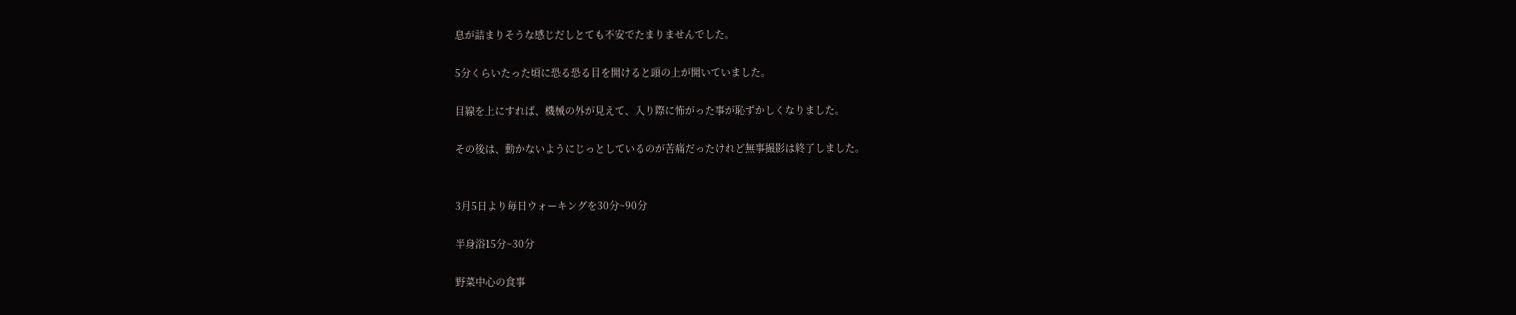息が詰まりそうな感じだしとても不安でたまりませんでした。

5分くらいたった頃に恐る恐る目を開けると頭の上が開いていました。

目線を上にすれば、機械の外が見えて、入り際に怖がった事が恥ずかしくなりました。

その後は、動かないようにじっとしているのが苦痛だったけれど無事撮影は終了しました。


3月5日より毎日ウォーキングを30分~90分

半身浴15分~30分

野菜中心の食事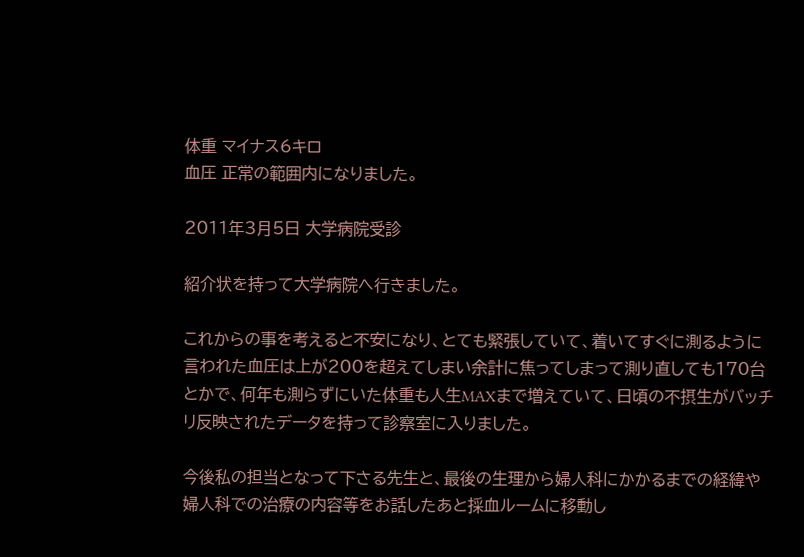体重 マイナス6キロ
血圧 正常の範囲内になりました。

2011年3月5日 大学病院受診

紹介状を持って大学病院へ行きました。

これからの事を考えると不安になり、とても緊張していて、着いてすぐに測るように言われた血圧は上が200を超えてしまい余計に焦ってしまって測り直しても170台とかで、何年も測らずにいた体重も人生MAXまで増えていて、日頃の不摂生がバッチリ反映されたデータを持って診察室に入りました。

今後私の担当となって下さる先生と、最後の生理から婦人科にかかるまでの経緯や婦人科での治療の内容等をお話したあと採血ルームに移動し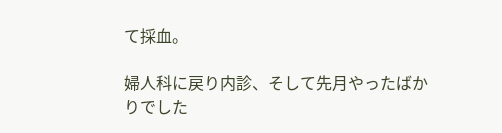て採血。

婦人科に戻り内診、そして先月やったばかりでした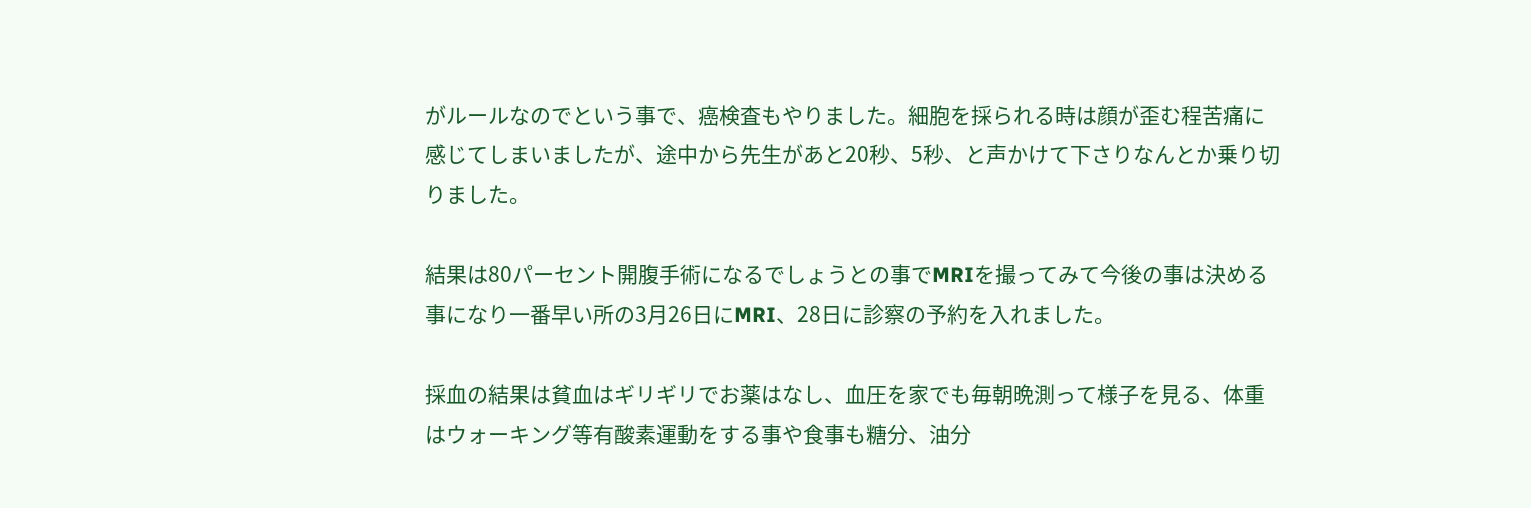がルールなのでという事で、癌検査もやりました。細胞を採られる時は顔が歪む程苦痛に感じてしまいましたが、途中から先生があと20秒、5秒、と声かけて下さりなんとか乗り切りました。

結果は80パーセント開腹手術になるでしょうとの事でMRIを撮ってみて今後の事は決める事になり一番早い所の3月26日にMRI、28日に診察の予約を入れました。

採血の結果は貧血はギリギリでお薬はなし、血圧を家でも毎朝晩測って様子を見る、体重はウォーキング等有酸素運動をする事や食事も糖分、油分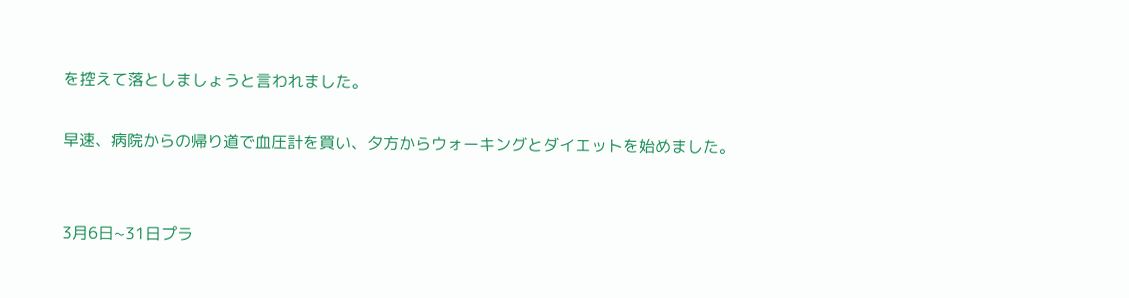を控えて落としましょうと言われました。

早速、病院からの帰り道で血圧計を買い、夕方からウォーキングとダイエットを始めました。


3月6日~31日プラ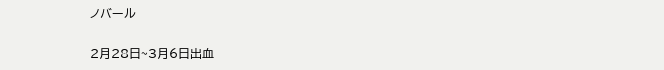ノバール

2月28日~3月6日出血